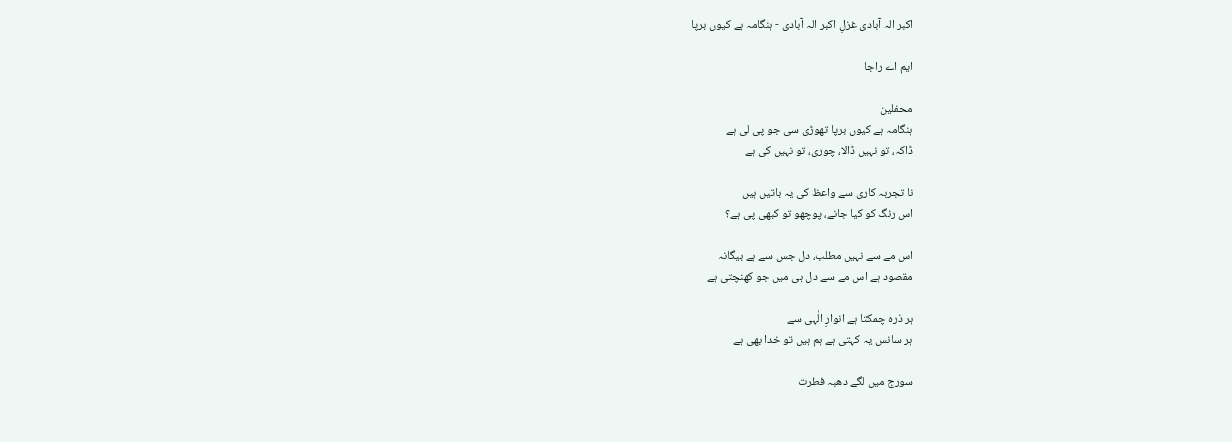اکبر الہ آبادی غزلِ اکبر الہ آبادی - ہنگامہ ہے کیوں برپا

ایم اے راجا

محفلین
ہنگامہ ہے کیوں برپا تھوڑی سی جو پی لی ہے
ڈاکہ، تو نہیں ڈالا، چوری، تو نہیں کی ہے

نا تجربہ کاری سے واعظ کی یہ باتیں ہیں
اس رنگ کو کیا جانے، پوچھو تو کبھی پی ہے؟

اس مے سے نہیں مطلب، دل جس سے ہے بیگانہ
مقصود ہے اس مے سے دل ہی میں جو کھنچتی ہے

ہر ذرہ چمکتا ہے انوارِ الٰہی سے
ہر سانس یہ کہتی ہے ہم ہیں تو خدا بھی ہے

سورج میں لگے دھبہ فطرت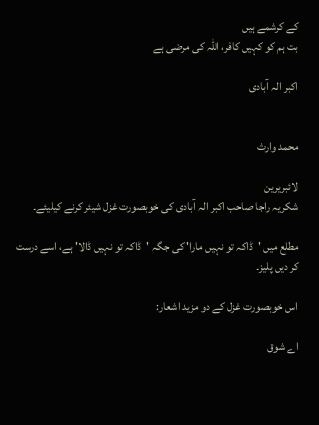کے کرشمے ہیں
بت ہم کو کہیں کافر، اللہ کی مرضی ہے

اکبر الہ آبادی


محمد وارث

لائبریرین
شکریہ راجا صاحب اکبر الہ آبادی کی خوبصورت غزل شیئر کرنے کیلیئے۔

مطلع میں 'ڈاکہ تو نہیں مارا' کی جگہ 'ڈاکہ تو نہیں ڈالا' ہے، اسے درست کر دیں پلیز۔

اس خوبصورت غزل کے دو مزید اشعار:

اے شوق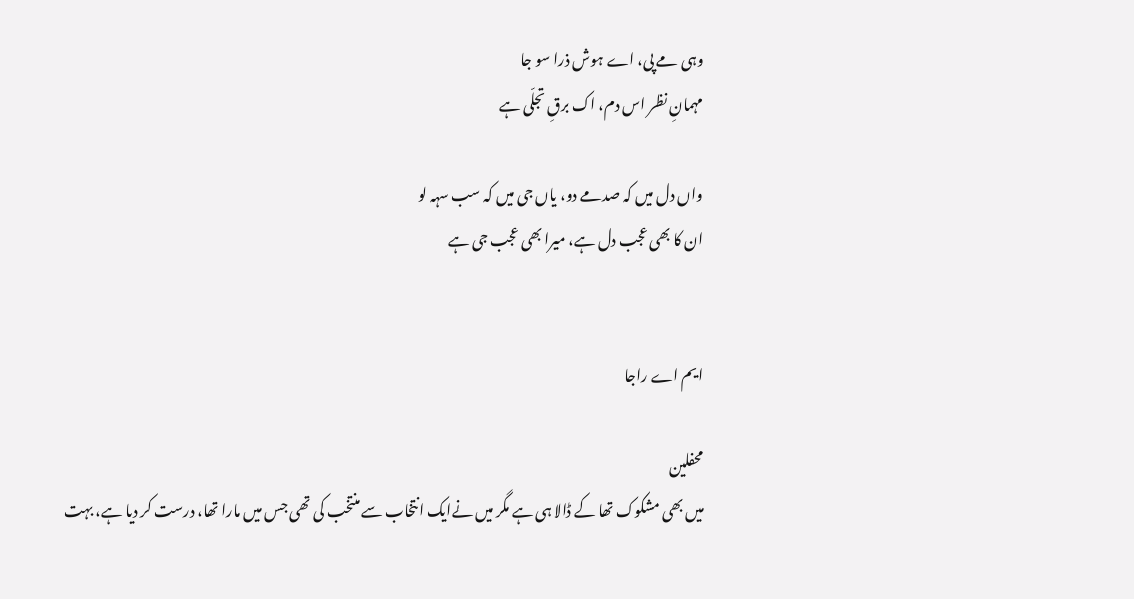وہی مے پی، اے ہوش ذرا سو جا
مہمانِ نظر اس دم، اک برقِ تجلّی ہے

واں دل میں کہ صدمے دو، یاں جی میں کہ سب سہہ لو
ان کا بھی عجب دل ہے، میرا بھی عجب جی ہے


ایم اے راجا

محفلین
میں بھی مشکوک تھا کے ڈالا ہی ہے مگر میں نےایک انتخاب سے منتخب کی تھی جس میں مارا تھا، درست کر دیا ہے، بہت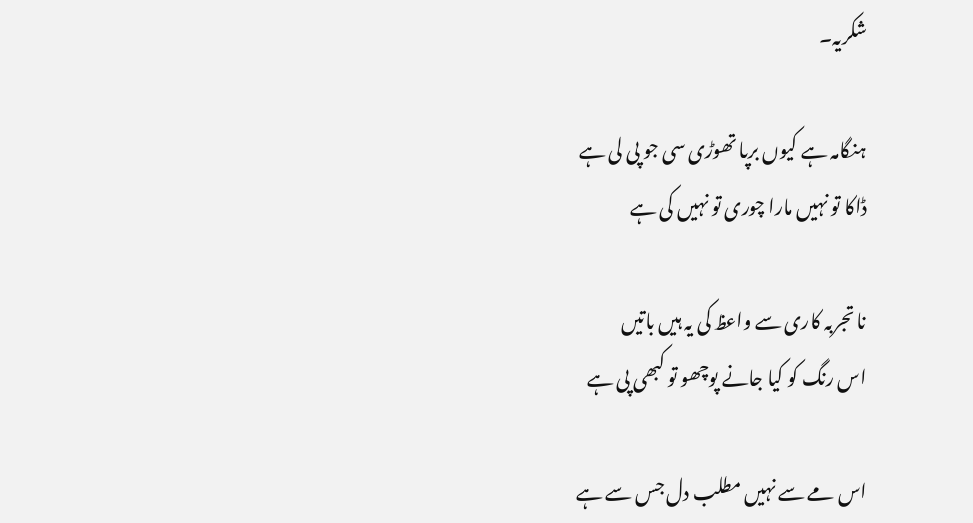شکریہ۔

ہنگامہ ہے کیوں برپا تھوڑی سی جو پی لی ہے
ڈاکا تو نہیں مارا چوری تو نہیں کی ہے

نا تجربہ کاری سے واعظ کی یہ ہیں باتیں
اس رنگ کو کیا جانے پوچھو تو کبھی پی ہے

اس مے سے نہیں مطلب دل جس سے ہے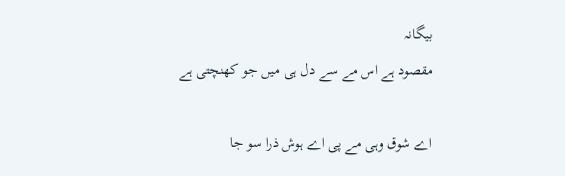بیگانہ
مقصود ہے اس مے سے دل ہی میں جو کھنچتی ہے

اے شوق وہی مے پی اے ہوش ذرا سو جا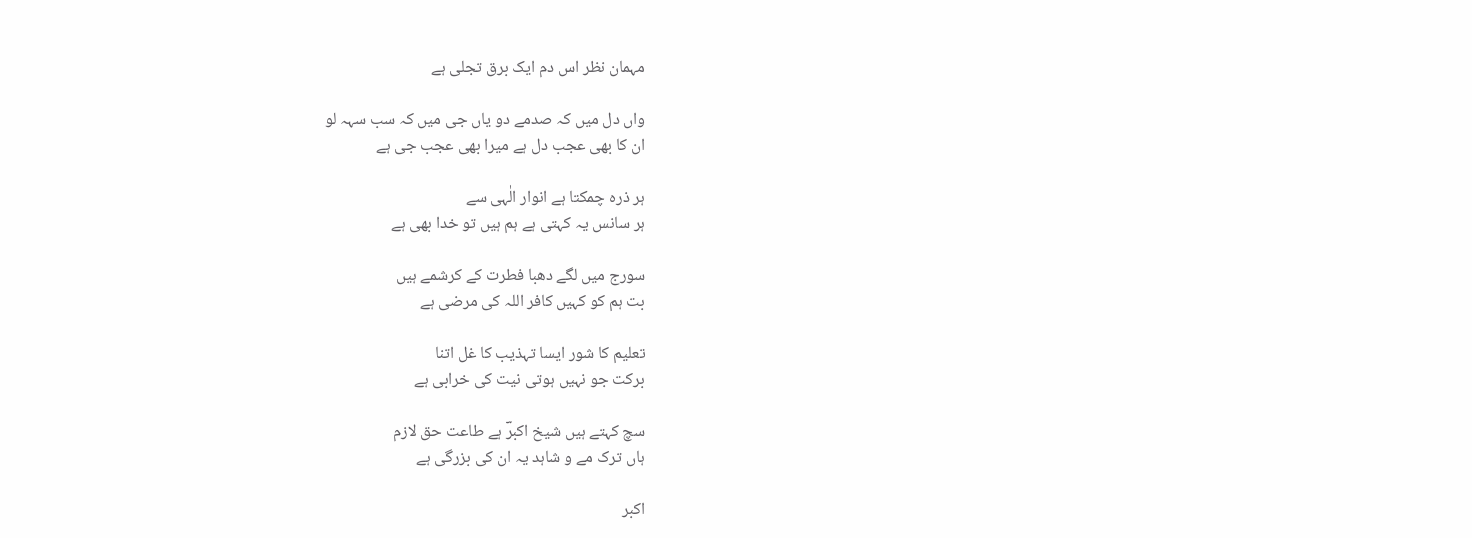مہمان نظر اس دم ایک برق تجلی ہے

واں دل میں کہ صدمے دو یاں جی میں کہ سب سہہ لو
ان کا بھی عجب دل ہے میرا بھی عجب جی ہے

ہر ذرہ چمکتا ہے انوار الٰہی سے
ہر سانس یہ کہتی ہے ہم ہیں تو خدا بھی ہے

سورج میں لگے دھبا فطرت کے کرشمے ہیں
بت ہم کو کہیں کافر اللہ کی مرضی ہے

تعلیم کا شور ایسا تہذیب کا غل اتنا
برکت جو نہیں ہوتی نیت کی خرابی ہے

سچ کہتے ہیں شیخ اکبرؔ ہے طاعت حق لازم
ہاں ترک مے و شاہد یہ ان کی بزرگی ہے

اکبر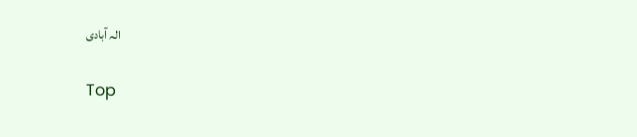الہ آبادی

Top